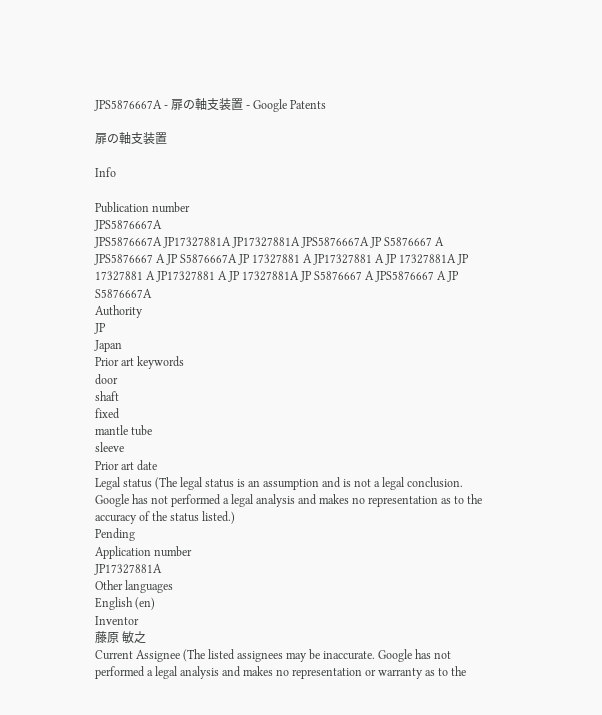JPS5876667A - 扉の軸支装置 - Google Patents

扉の軸支装置

Info

Publication number
JPS5876667A
JPS5876667A JP17327881A JP17327881A JPS5876667A JP S5876667 A JPS5876667 A JP S5876667A JP 17327881 A JP17327881 A JP 17327881A JP 17327881 A JP17327881 A JP 17327881A JP S5876667 A JPS5876667 A JP S5876667A
Authority
JP
Japan
Prior art keywords
door
shaft
fixed
mantle tube
sleeve
Prior art date
Legal status (The legal status is an assumption and is not a legal conclusion. Google has not performed a legal analysis and makes no representation as to the accuracy of the status listed.)
Pending
Application number
JP17327881A
Other languages
English (en)
Inventor
藤原 敏之
Current Assignee (The listed assignees may be inaccurate. Google has not performed a legal analysis and makes no representation or warranty as to the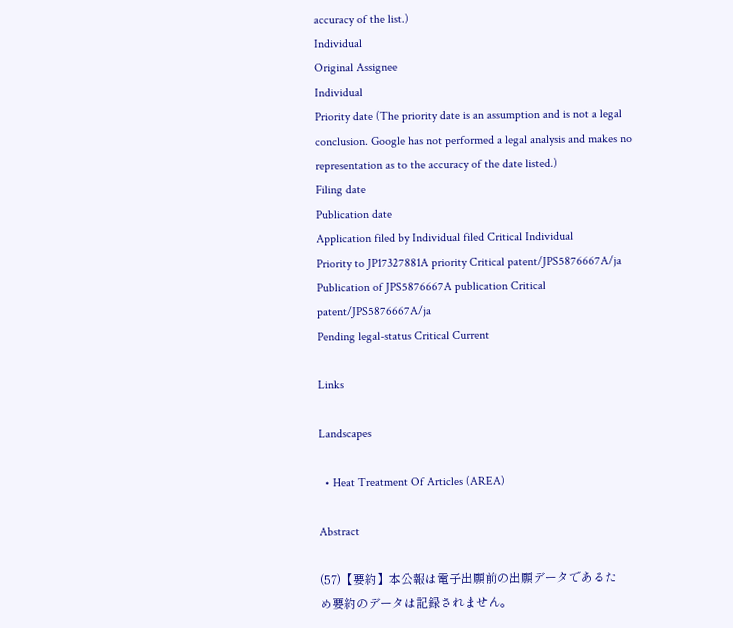accuracy of the list.)
Individual
Original Assignee
Individual
Priority date (The priority date is an assumption and is not a legal conclusion. Google has not performed a legal analysis and makes no representation as to the accuracy of the date listed.)
Filing date
Publication date
Application filed by Individual filed Critical Individual
Priority to JP17327881A priority Critical patent/JPS5876667A/ja
Publication of JPS5876667A publication Critical patent/JPS5876667A/ja
Pending legal-status Critical Current

Links

Landscapes

  • Heat Treatment Of Articles (AREA)

Abstract

(57)【要約】本公報は電子出願前の出願データであるた
め要約のデータは記録されません。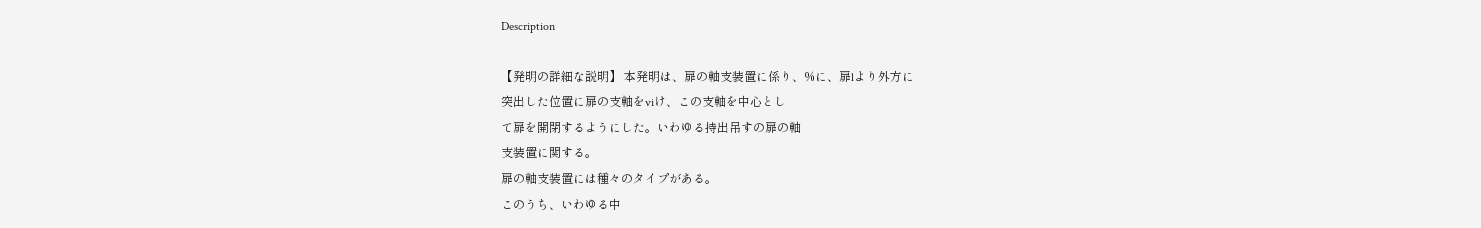Description

【発明の詳細な説明】 本発明は、扉の軸支装置に係り、%に、扉lより外方に
突出した位置に扉の支軸をviけ、この支軸を中心とし
て扉を開閉するようにした。いわゆる持出吊すの扉の軸
支装置に関する。
扉の軸支装置には種々のタイプがある。
このうち、いわゆる中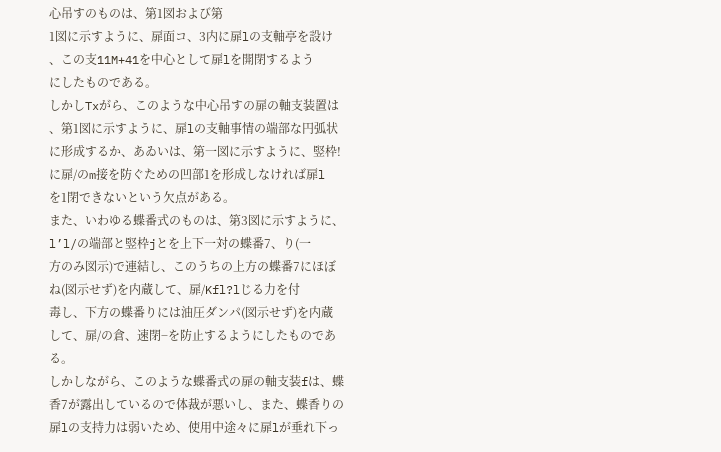心吊すのものは、第1図および第
1図に示すように、扉面コ、3内に扉lの支軸亭を設け
、この支11M+41を中心として扉lを開閉するよう
にしたものである。
しかしTxがら、このような中心吊すの扉の軸支装置は
、第1図に示すように、扉lの支軸事情の端部な円弧状
に形成するか、あゐいは、第一図に示すように、竪枠!
に扉/のm接を防ぐための凹部1を形成しなければ扉l
を1閉できないという欠点がある。
また、いわゆる蝶番式のものは、第3図に示すように、
l’l/の端部と竪枠jとを上下一対の蝶番7、り(一
方のみ図示)で連結し、このうちの上方の蝶番7にほぼ
ね(図示せず)を内蔵して、扉/Kfl?lじる力を付
毒し、下方の蝶番りには油圧ダンパ(図示せず)を内蔵
して、扉/の倉、速閉−を防止するようにしたものであ
る。
しかしながら、このような蝶番式の扉の軸支装fは、蝶
香7が露出しているので体裁が悪いし、また、蝶香りの
扉lの支持力は弱いため、使用中途々に扉lが垂れ下っ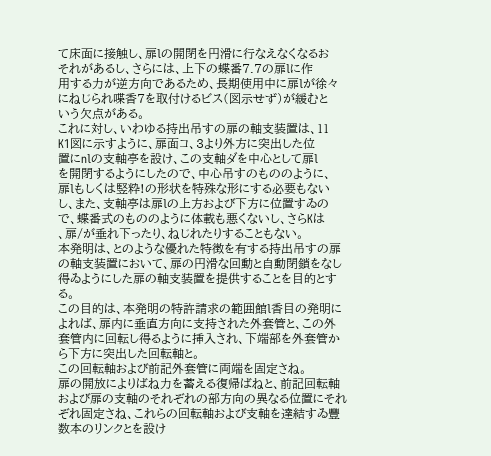て床面に接触し、扉lの開閉を円滑に行なえなくなるお
それがあるし、さらには、上下の蝶番7.7の扉lに作
用する力が逆方向であるため、長期使用中に扉lが徐々
にねじられ喋香7を取付けるビス(図示せず)が緩むと
いう欠点がある。
これに対し、いわゆる持出吊すの扉の軸支装置は、11
K1図に示すように、扉面コ、3より外方に突出した位
置にnlの支軸亭を設け、この支軸ダを中心として扉l
を開閉するようにしたので、中心吊すのもののように、
扉lもしくは竪粋!の形状を特殊な形にする必要もない
し、また、支軸亭は扉lの上方および下方に位置すゐの
で、蝶番式のもののように体載も悪くないし、さらKは
、扉/が垂れ下ったり、ねじれたりすることもない。
本発明は、とのような優れた特徴を有する持出吊すの扉
の軸支装置において、扉の円滑な回動と自動閉鎖をなし
得ゐようにした扉の軸支装置を提供することを目的とす
る。
この目的は、本発明の特許請求の範囲館l香目の発明に
よれば、扉内に垂直方向に支持された外套管と、この外
套管内に回転し得るように挿入され、下端部を外套管か
ら下方に突出した回転軸と。
この回転軸および前記外套管に両端を固定さね。
扉の開放によりばね力を蓄える復帰ばねと、前記回転軸
および扉の支軸のそれぞれの部方向の異なる位置にそれ
ぞれ固定さね、これらの回転軸および支軸を達結すゐ豐
数本のリンクとを設け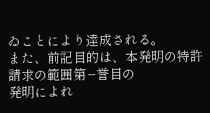ゐことにより達成される。
また、前記目的は、本発明の特許請求の範囲第−誉目の
発明によれ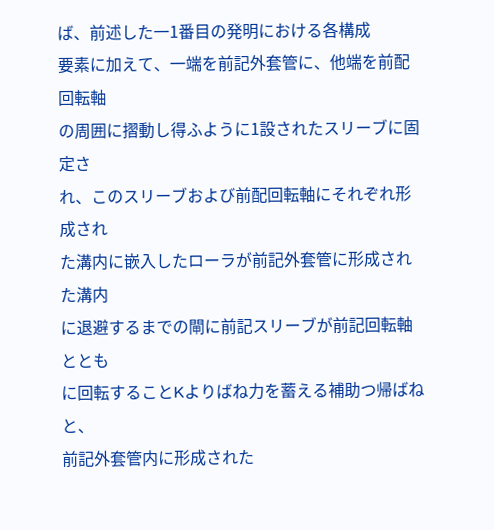ば、前述した一1番目の発明における各構成
要素に加えて、一端を前記外套管に、他端を前配回転軸
の周囲に摺動し得ふように1設されたスリーブに固定さ
れ、このスリーブおよび前配回転軸にそれぞれ形成され
た溝内に嵌入したローラが前記外套管に形成された溝内
に退避するまでの閘に前記スリーブが前記回転軸ととも
に回転することKよりばね力を蓄える補助つ帰ばねと、
前記外套管内に形成された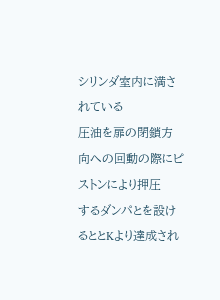シリンダ室内に満されている
圧油を扉の閉鎖方向への回動の際にピストンにより押圧
するダンパとを設けるととKより達成され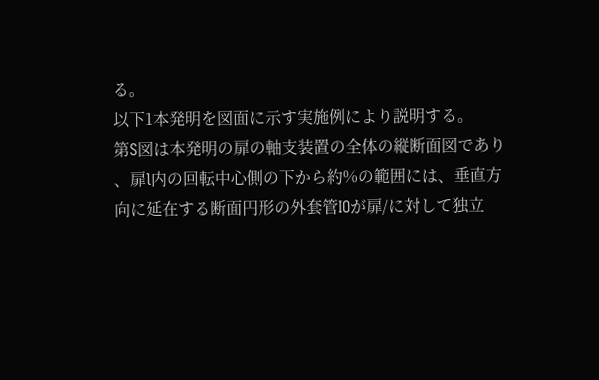る。
以下1本発明を図面に示す実施例により説明する。
第S図は本発明の扉の軸支装置の全体の縦断面図であり
、扉l内の回転中心側の下から約%の範囲には、垂直方
向に延在する断面円形の外套管IOが扉/に対して独立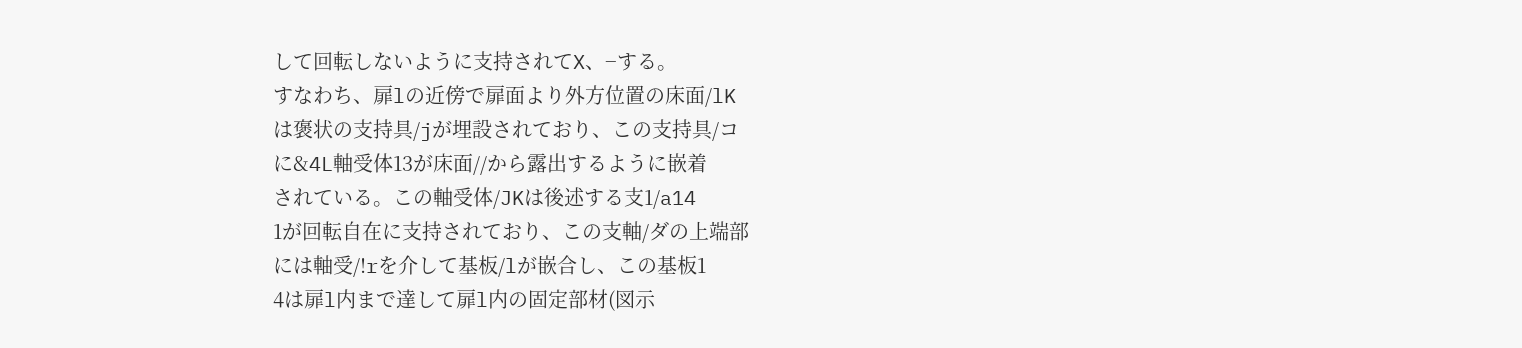して回転しないように支持されてX、−する。
すなわち、扉lの近傍で扉面より外方位置の床面/lK
は褒状の支持具/jが埋設されており、この支持具/コ
に&4L軸受体13が床面//から露出するように嵌着
されている。この軸受体/JKは後述する支1/a14
1が回転自在に支持されており、この支軸/ダの上端部
には軸受/!rを介して基板/lが嵌合し、この基板1
4は扉l内まで達して扉l内の固定部材(図示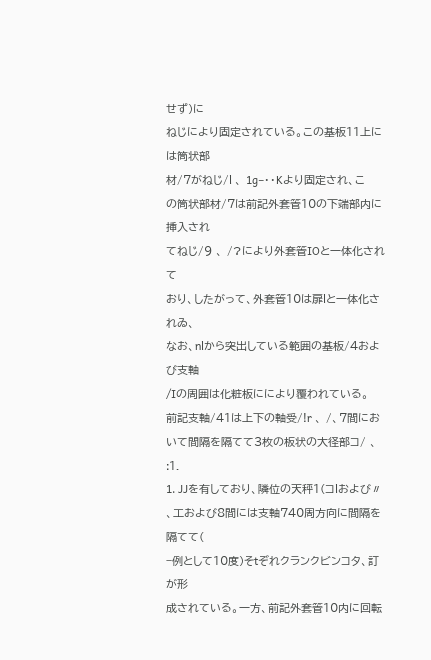せず)に
ねじにより固定されている。この基板11上には筒状部
材/7がねじ/l 、 1g−・・Kより固定され、こ
の筒状部材/7は前記外套管10の下端部内に挿入され
てねじ/9 、 /?により外套管IOと一体化されて
おり、したがって、外套管10は扉lと一体化されゐ、
なお、nlから突出している範囲の基板/4および支軸
/Iの周囲は化粧板ににより覆われている。
前記支軸/41は上下の軸受/!r 、 /、7間にお
いて間隔を隔てて3枚の板状の大径部コ/ 、 :1.
1. JJを有しており、隣位の天秤1(コlおよび〃
、工および8間には支軸740周方向に間隔を隔てて(
−例として10度)そtぞれクランクビンコタ、訂が形
成されている。一方、前記外套管10内に回転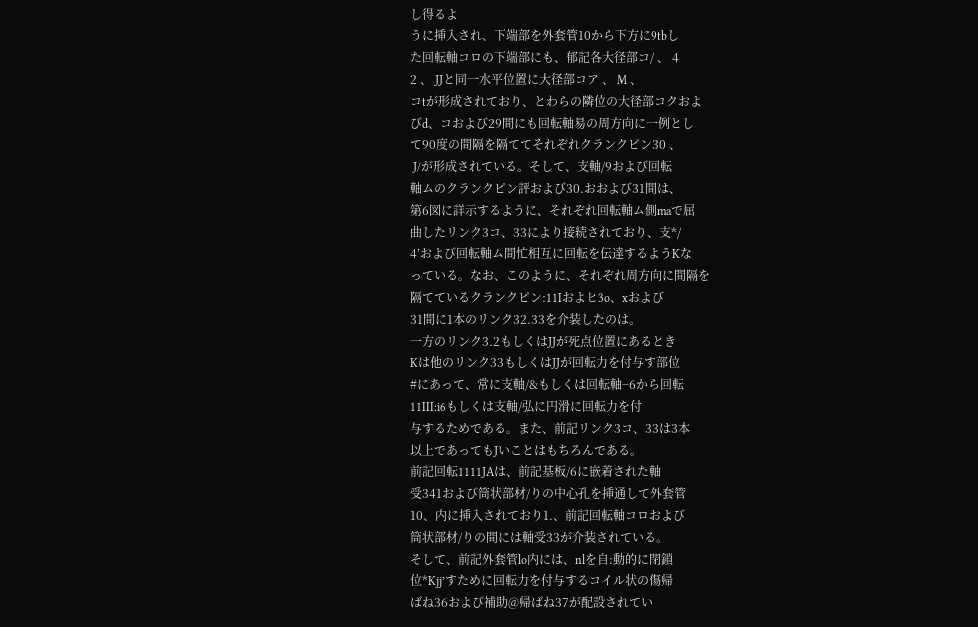し得るよ
うに挿入され、下端部を外套管10から下方に9tbし
た回転軸コロの下端部にも、郁記各大径部コ/ 、 4
2 、 JJと同一水平位置に大径部コア 、 M 、
コtが形成されており、とわらの隣位の大径部コクおよ
びd、コおよび29間にも回転軸易の周方向に一例とし
て90度の間隔を隔ててそれぞれクランクビン30 、
 J/が形成されている。そして、支軸/9および回転
軸ムのクランクピン評および30.おおよび31間は、
第6図に詳示するように、それぞれ回転軸ム側maで屈
曲したリンク3コ、33により接続されており、支*/
4’および回転軸ム間忙相互に回転を伝達するようKな
っている。なお、このように、それぞれ周方向に間隔を
隔てているクランクピン:11Iおよヒ3o、xおよび
31間に1本のリンク32.33を介装したのは。
一方のリンク3.2もしくはJJが死点位置にあるとき
Kは他のリンク33もしくはJJが回転力を付与す部位
#にあって、常に支軸/&もしくは回転軸−6から回転
11III:i6もしくは支軸/弘に円滑に回転力を付
与するためである。また、前記リンク3コ、33は3本
以上であってもJいことはもちろんである。
前記回転1111JAは、前記基板/6に嵌着された軸
受341および筒状部材/りの中心孔を挿通して外套管
10、内に挿入されており1.、前記回転軸コロおよび
筒状部材/りの間には軸受33が介装されている。
そして、前記外套管lo内には、nlを自:動的に閉鎖
位*Kjj’すために回転力を付与するコイル状の傷帰
ばね36および補助@帰ばね37が配設されてい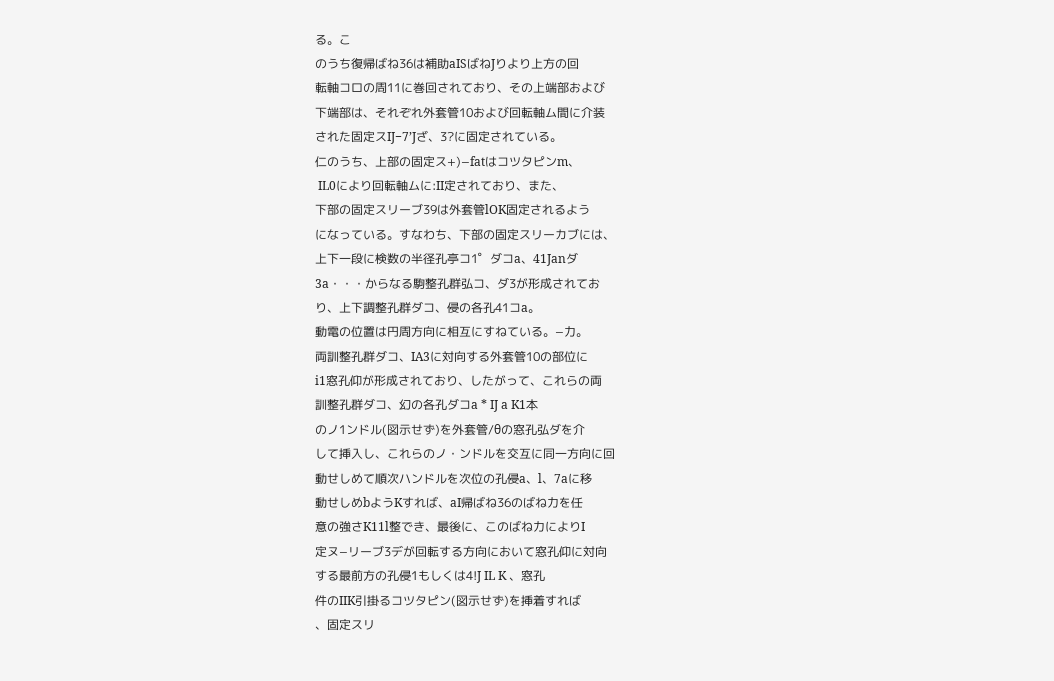る。こ
のうち復帰ばね36は補助aISばねJりより上方の回
転軸コロの周11に巻回されており、その上端部および
下端部は、それぞれ外套管10および回転軸ム間に介装
された固定スIJ−7’Jざ、3?に固定されている。
仁のうち、上部の固定ス+)−fatはコツタピンm、
 IL0により回転軸ムに:II定されており、また、
下部の固定スリーブ39は外套管lOK固定されるよう
になっている。すなわち、下部の固定スリーカブには、
上下一段に検数の半径孔亭コ1゜ダコa、41Janダ
3a・・・からなる駒整孔群弘コ、ダ3が形成されてお
り、上下調整孔群ダコ、侵の各孔41コa。
動電の位置は円周方向に相互にすねている。−力。
両訓整孔群ダコ、IA3に対向する外套管10の部位に
i1窓孔仰が形成されており、したがって、これらの両
訓整孔群ダコ、幻の各孔ダコa * IJ a K1本
のノ1ンドル(図示せず)を外套管/θの窓孔弘ダを介
して挿入し、これらのノ・ンドルを交互に同一方向に回
動せしめて順次ハンドルを次位の孔侵a、l、7aに移
動せしめbようKすれば、aI帰ばね36のばね力を任
意の強さK11l整でき、最後に、このばね力によりI
定ヌ−リーブ3デが回転する方向において窓孔仰に対向
する最前方の孔侵1もしくは4!J IL K 、窓孔
件のIIK引掛るコツタピン(図示せず)を挿着すれば
、固定スリ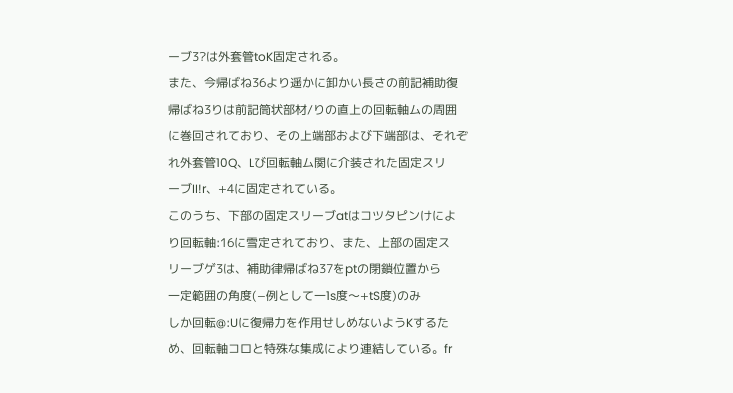ーブ3?は外套管toK固定される。
また、今帰ばね36より遥かに卸かい長さの前記補助復
帰ばね3りは前記筒状部材/りの直上の回転軸ムの周囲
に巻回されており、その上端部および下端部は、それぞ
れ外套管10Q、Lび回転軸ム関に介装された固定スリ
ーブII!r、+4に固定されている。
このうち、下部の固定スリーブatはコツタピンけによ
り回転軸:16に雪定されており、また、上部の固定ス
リーブゲ3は、補助律帰ばね37をptの閉鎖位置から
一定範囲の角度(−例として一1s度〜+tS度)のみ
しか回転@:Uに復帰力を作用せしめないようKするた
め、回転軸コロと特殊な集成により連結している。fr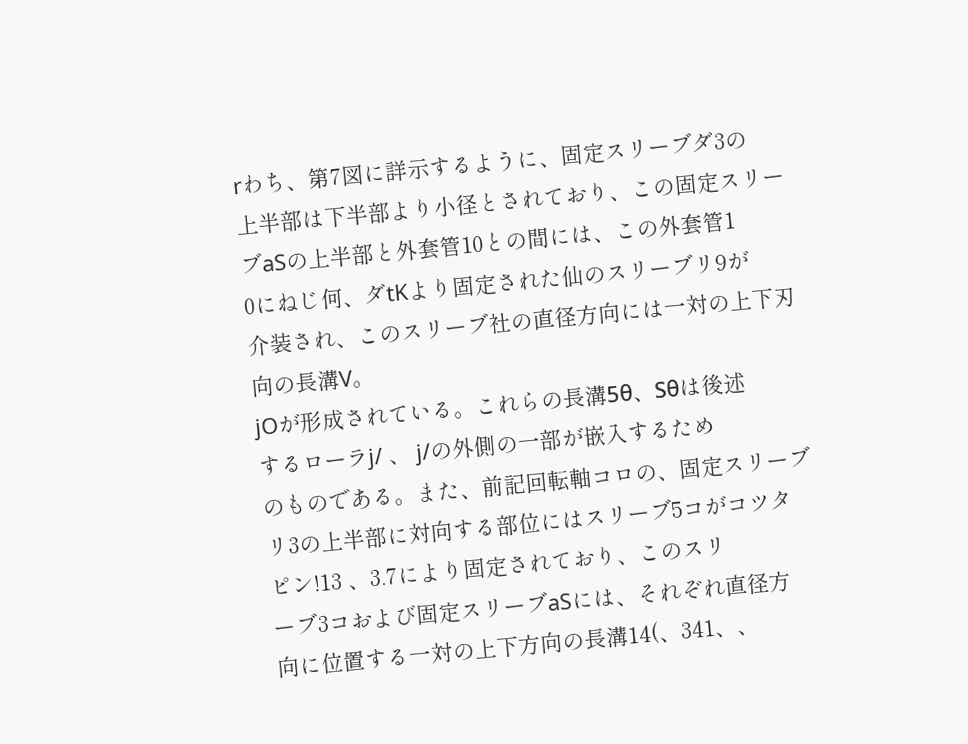rわち、第7図に詳示するように、固定スリーブダ3の
上半部は下半部より小径とされており、この固定スリー
ブaSの上半部と外套管10との間には、この外套管1
0にねじ何、ダtKより固定された仙のスリーブリ9が
介装され、このスリーブ社の直径方向には一対の上下刃
向の長溝V。
jOが形成されている。これらの長溝5θ、Sθは後述
するローラj/ 、 j/の外側の一部が嵌入するため
のものである。また、前記回転軸コロの、固定スリーブ
リ3の上半部に対向する部位にはスリーブ5コがコツタ
ピン!13 、3.7により固定されており、このスリ
ーブ3コおよび固定スリーブaSには、それぞれ直径方
向に位置する一対の上下方向の長溝14(、341、、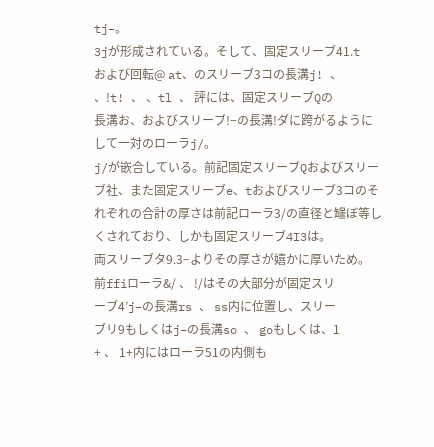tj−。
3jが形成されている。そして、固定スリーブ41.t
および回転@ at、のスリーブ3コの長溝j! 、
、!t! 、 、tl 、 評には、固定スリーブQの
長溝お、およびスリーブ!−の長溝!ダに跨がるように
して一対のローラj/。
j/が嵌合している。前記固定スリーブQおよびスリー
ブ社、また固定スリーブe、tおよびスリーブ3コのそ
れぞれの合計の厚さは前記ローラ3/の直径と罎ぼ等し
くされており、しかも固定スリーブ4I3は。
両スリーブタ9.3−よりその厚さが嬉かに厚いため。
前ffiローラ&/ 、 !/はその大部分が固定スリ
ーブ4’j−の長溝rs 、 ss内に位置し、スリー
ブリ9もしくはj−の長溝so 、 goもしくは、1
+ 、 1+内にはローラ51の内側も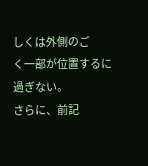しくは外側のご
く一部が位置するに過ぎない。
さらに、前記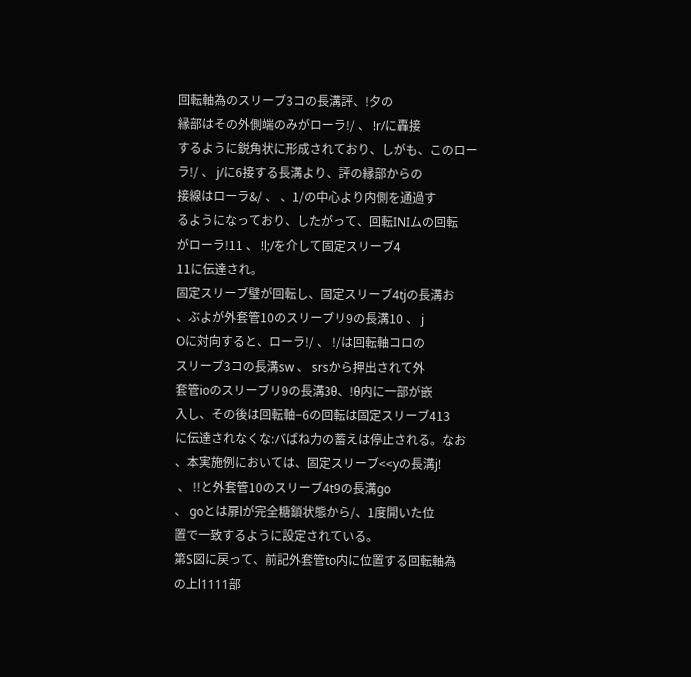回転軸為のスリーブ3コの長溝評、!夕の
縁部はその外側端のみがローラ!/ 、 !r/に轟接
するように鋭角状に形成されており、しがも、このロー
ラ!/ 、 j/に6接する長溝より、評の縁部からの
接線はローラ&/ 、 、1/の中心より内側を通過す
るようになっており、したがって、回転INIムの回転
がローラ!11 、 !l;/を介して固定スリーブ4
11に伝達され。
固定スリーブ璧が回転し、固定スリーブ4tjの長溝お
、ぶよが外套管10のスリーブリ9の長溝10 、 j
Oに対向すると、ローラ!/ 、 !/は回転軸コロの
スリーブ3コの長溝sw 、 srsから押出されて外
套管ioのスリーブリ9の長溝3θ、!θ内に一部が嵌
入し、その後は回転軸−6の回転は固定スリーブ413
に伝達されなくな:バばね力の蓄えは停止される。なお
、本実施例においては、固定スリーブ<<yの長溝j!
 、 !!と外套管10のスリーブ4t9の長溝go
、 goとは扉lが完全糖鎖状態から/、1度開いた位
置で一致するように設定されている。
第S図に戻って、前記外套管to内に位置する回転軸為
の上l1111部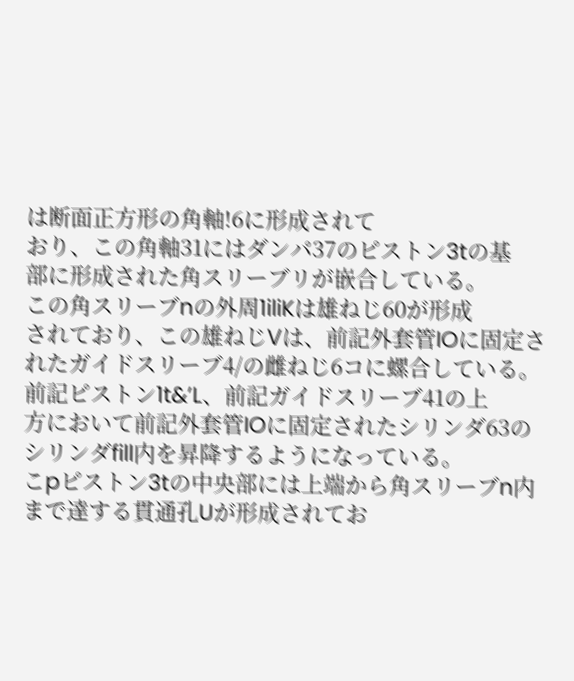は断面正方形の角軸!6に形成されて
おり、この角軸31にはダンパ37のピストン3tの基
部に形成された角スリーブリが嵌合している。
この角スリーブnの外周1iliKは雄ねじ60が形成
されており、この雄ねじVは、前記外套管IOに固定さ
れたガイドスリーブ4/の雌ねじ6コに螺合している。
前記ピストン1t&’L、前記ガイドスリーブ41の上
方において前記外套管IOに固定されたシリンダ63の
シリンダfill内を昇降するようになっている。
こpピストン3tの中央部には上端から角スリーブn内
まで達する貫通孔Uが形成されてお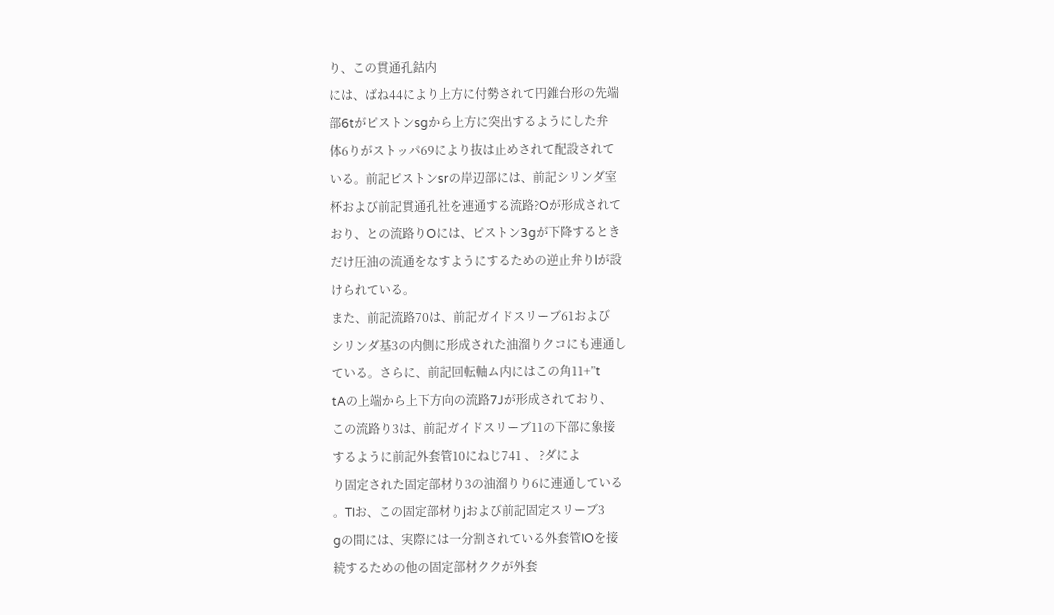り、この貫通孔鈷内
には、ばね44により上方に付勢されて円錐台形の先端
部6tがピストンsgから上方に突出するようにした弁
体6りがストッパ69により抜は止めされて配設されて
いる。前記ピストンsrの岸辺部には、前記シリンダ室
杯および前記貫通孔社を連通する流路?Oが形成されて
おり、との流路りOには、ピストン3gが下降するとき
だけ圧油の流通をなすようにするための逆止弁りlが設
けられている。
また、前記流路70は、前記ガイドスリーブ61および
シリンダ基3の内側に形成された油溜りクコにも連通し
ている。さらに、前記回転軸ム内にはこの角11+”t
tAの上端から上下方向の流路7Jが形成されており、
この流路り3は、前記ガイドスリーブ11の下部に象接
するように前記外套管10にねじ741 、 ?ダによ
り固定された固定部材り3の油溜りり6に連通している
。TIお、この固定部材りjおよび前記固定スリーブ3
gの間には、実際には一分割されている外套管IOを接
続するための他の固定部材ククが外套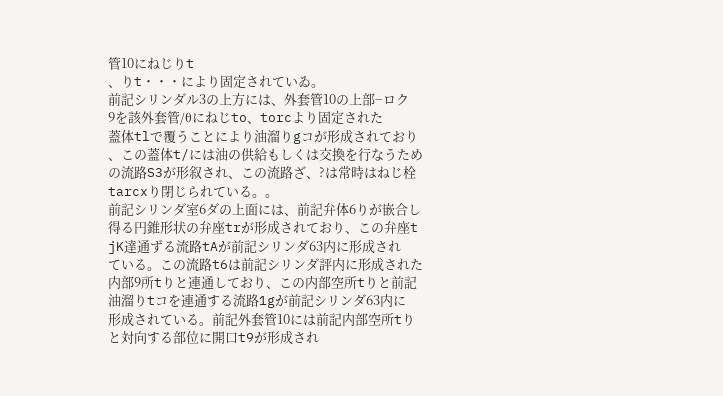管10にねじりt
、りt・・・により固定されていゐ。
前記シリンダル3の上方には、外套管10の上部−ロク
9を該外套管/θにねじto、torcより固定された
蓋体tlで覆うことにより油溜りgコが形成されており
、この蓋体t/には油の供給もしくは交換を行なうため
の流路S3が形叙され、この流路ざ、?は常時はねじ栓
tarcxり閉じられている。。
前記シリンダ室6ダの上面には、前記弁体6りが嵌合し
得る円錐形状の弁座trが形成されており、この弁座t
jK達通ずる流路tAが前記シリンダ63内に形成され
ている。この流路t6は前記シリンダ評内に形成された
内部9所tりと連通しており、この内部空所tりと前記
油溜りtコを連通する流路1gが前記シリンダ63内に
形成されている。前記外套管10には前記内部空所tり
と対向する部位に開口t9が形成され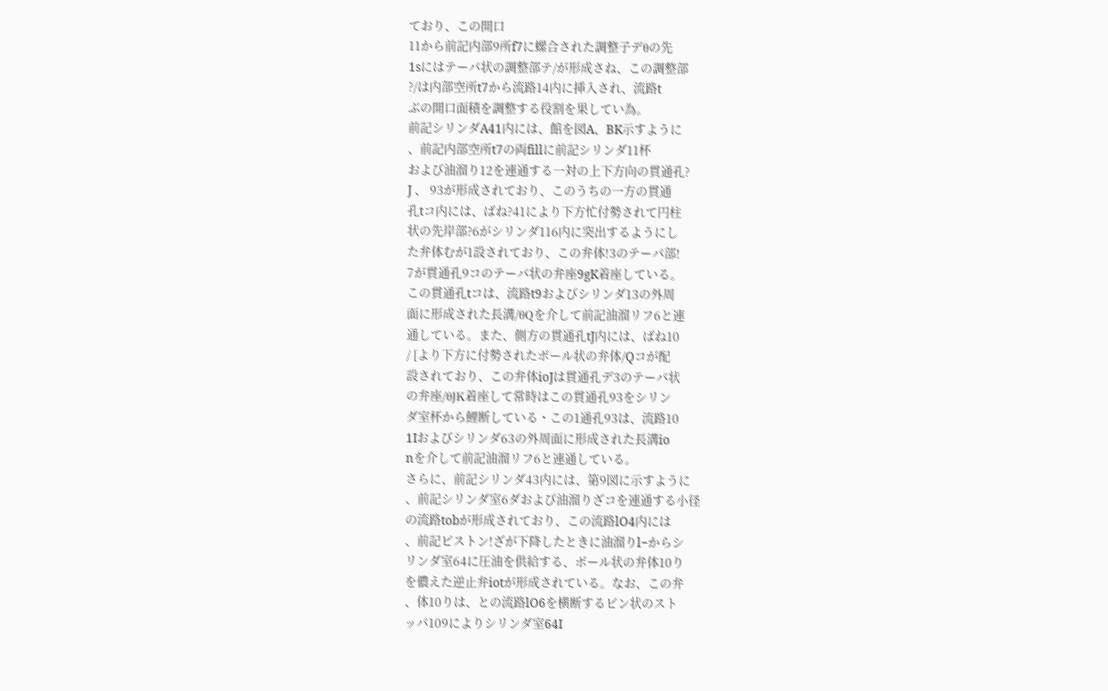ており、この開口
11から前記内部9所f7に螺合された調整子デθの先
1sにはテーパ状の調整部テ/が形成さね、この調整部
?/は内部空所t7から流路14内に挿入され、流路t
ぶの開口面積を調整する役割を果してい為。
前記シリンダA41内には、館を図A、BK示すように
、前記内部空所t7の両fillに前記シリンダ11杯
および油溜り12を連通する一対の上下方向の貫通孔?
J 、 93が形成されており、このうちの一方の貫通
孔tコ内には、ばね?41により下方忙付勢されて円柱
状の先岸部?6がシリンダ116内に突出するようにし
た弁体むが1設されており、この弁体!3のテーパ部!
7が貫通孔9コのテーパ状の弁座9gK着座している。
この貫通孔tコは、流路t9およびシリンダ13の外周
面に形成された長溝/θQを介して前記油溜リフ6と連
通している。また、側方の貫通孔tJ内には、ばね10
/ [より下方に付勢されたボール状の弁体/Qコが配
設されており、この弁体ioJは貫通孔デ3のテーパ状
の弁座/θJK着座して常時はこの貫通孔93をシリン
ダ室杯から鯉断している・この1通孔93は、流路10
1Iおよびシリンダ63の外周面に形成された長溝io
nを介して前記油溜リフ6と連通している。
さらに、前記シリンダ43内には、第9図に示すように
、前記シリンダ室6ダおよび油溜りざコを連通する小径
の流路tobが形成されており、この流路lO4内には
、前記ピストン!ざが下降したときに油溜りl−からシ
リンダ室64に圧油を供給する、ボール状の弁体10り
を儂えた逆止弁iotが形成されている。なお、この弁
、体10りは、との流路lO6を横断するビン状のスト
ッパ109によりシリンダ室64I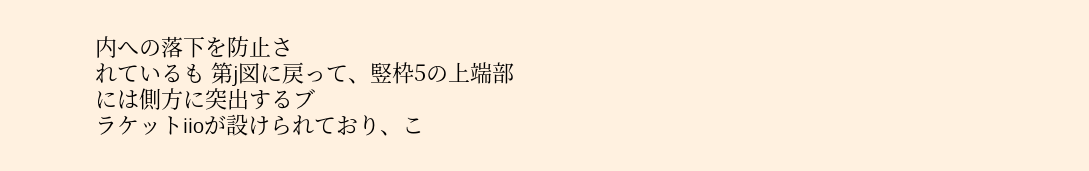内への落下を防止さ
れているも 第j図に戻って、竪枠5の上端部には側方に突出するブ
ラケットiioが設けられており、こ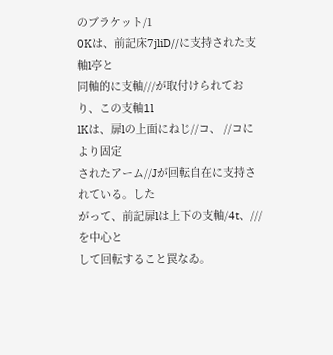のブラケット/1
0Kは、前記床7jliD//に支持された支軸l亭と
同軸的に支軸///が取付けられており、この支軸1l
lKは、扉lの上面にねじ//コ、 //コにより固定
されたアーム//Jが回転自在に支持されている。した
がって、前記扉lは上下の支軸/4t、///を中心と
して回転すること罠なゐ。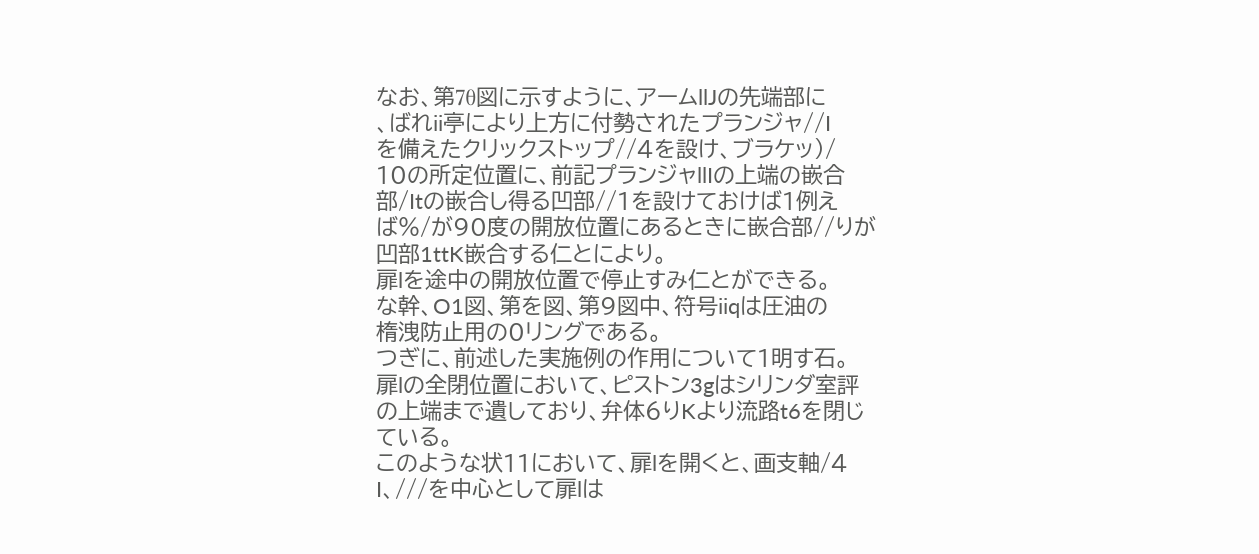なお、第7θ図に示すように、アームllJの先端部に
、ばれii亭により上方に付勢されたプランジャ//I
を備えたクリックストップ//4を設け、ブラケッ)/
10の所定位置に、前記プランジャllIの上端の嵌合
部/Itの嵌合し得る凹部//1を設けておけば1例え
ば%/が90度の開放位置にあるときに嵌合部//りが
凹部1ttK嵌合する仁とにより。
扉lを途中の開放位置で停止すみ仁とができる。
な幹、O1図、第を図、第9図中、符号iiqは圧油の
楕洩防止用の0リングである。
つぎに、前述した実施例の作用について1明す石。
扉lの全閉位置において、ピストン3gはシリンダ室評
の上端まで遺しており、弁体6りKより流路t6を閉じ
ている。
このような状11において、扉lを開くと、画支軸/4
I、///を中心として扉lは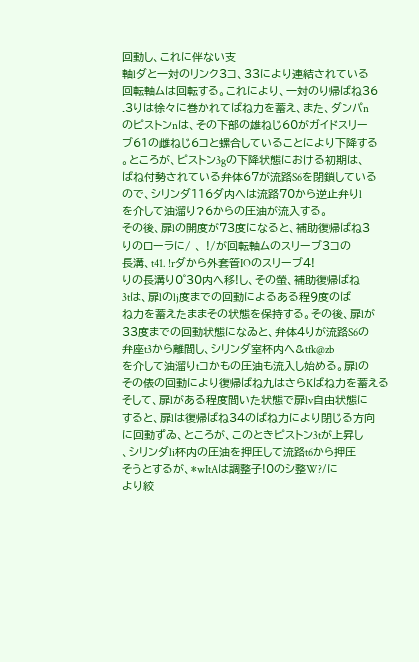回動し、これに伴ない支
軸lダと一対のリンク3コ、33により連結されている
回転軸ムは回転する。これにより、一対のり帰ばね36
.3りは徐々に巻かれてばね力を蓄え、また、ダンパn
のピストンnは、その下部の雄ねじ60がガイドスリー
ブ61の雌ねじ6コと螺合していることにより下降する
。ところが、ピストン3gの下降状態における初期は、
ばね付勢されている弁体67が流路S6を閉鎖している
ので、シリンダ116ダ内へは流路70から逆止弁りl
を介して油溜り?6からの圧油が流入する。
その後、扉lの開度が73度になると、補助復帰ばね3
りのローラに/ 、 !/が回転軸ムのスリーブ3コの
長溝、t41. !rダから外套管IOのスリーブ4!
りの長溝り0゜30内へ移!し、その螢、補助復帰ばね
3tは、扉lのlj度までの回動によるある程9度のば
ね力を蓄えたままその状態を保持する。その後、扉lが
33度までの回動状態になゐと、弁体4りが流路S6の
弁座t3から離間し、シリンダ室杯内へ&tfk@zb
を介して油溜りtコかもの圧油も流入し始める。扉lの
その俵の回動により復帰ばね九はさらKばね力を蓄える
そして、扉lがある程度間いた状態で扉lv自由状態に
すると、扉lは復帰ばね34のばね力により閉じる方向
に回動ずゐ、ところが、このときピストン3tが上昇し
、シリンダli杯内の圧油を押圧して流路t6から押圧
そうとするが、*wItAは調整子!0のシ整W?/に
より絞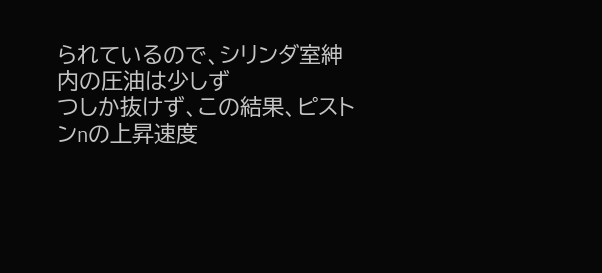られているので、シリンダ室紳内の圧油は少しず
つしか抜けず、この結果、ピストンnの上昇速度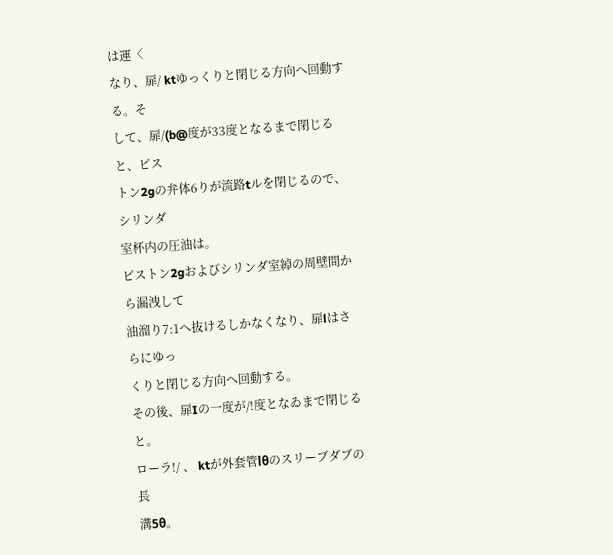は運〈
なり、扉/ ktゆっくりと閉じる方向へ回動する。そ
して、扉/(b@度が33度となるまで閉じると、ピス
トン2gの弁体6りが流路tルを閉じるので、シリンダ
室杯内の圧油は。
ピストン2gおよびシリンダ室綽の周壁間から漏洩して
油溜り7:1へ抜けるしかなくなり、扉lはさらにゆっ
くりと閉じる方向へ回動する。
その後、扉Iの一度が/!度となゐまで閉じると。
ローラ!/ 、 ktが外套管lθのスリーブダブの長
溝5θ。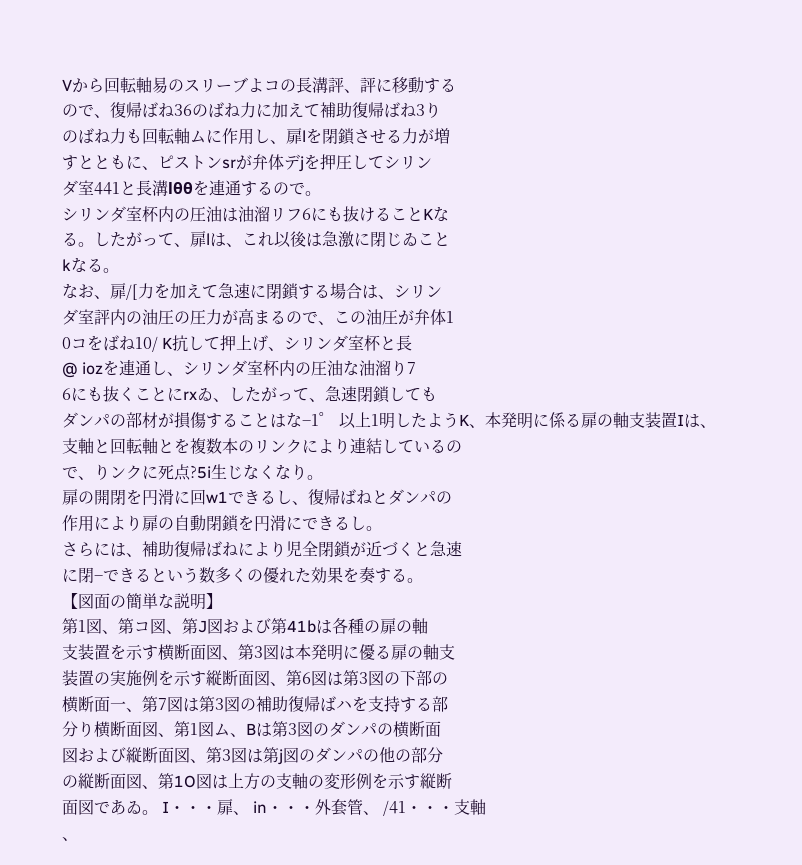Vから回転軸易のスリーブよコの長溝評、評に移動する
ので、復帰ばね36のばね力に加えて補助復帰ばね3り
のばね力も回転軸ムに作用し、扉lを閉鎖させる力が増
すとともに、ピストンsrが弁体デjを押圧してシリン
ダ室441と長溝lθθを連通するので。
シリンダ室杯内の圧油は油溜リフ6にも抜けることKな
る。したがって、扉lは、これ以後は急激に閉じゐこと
kなる。
なお、扉/[力を加えて急速に閉鎖する場合は、シリン
ダ室評内の油圧の圧力が高まるので、この油圧が弁体1
0コをばね10/ K抗して押上げ、シリンダ室杯と長
@ iozを連通し、シリンダ室杯内の圧油な油溜り7
6にも抜くことにrxゐ、したがって、急速閉鎖しても
ダンパの部材が損傷することはな−1゜ 以上1明したようK、本発明に係る扉の軸支装置Iは、
支軸と回転軸とを複数本のリンクにより連結しているの
で、りンクに死点?5i生じなくなり。
扉の開閉を円滑に回w1できるし、復帰ばねとダンパの
作用により扉の自動閉鎖を円滑にできるし。
さらには、補助復帰ばねにより児全閉鎖が近づくと急速
に閉−できるという数多くの優れた効果を奏する。
【図面の簡単な説明】
第1図、第コ図、第J図および第41bは各種の扉の軸
支装置を示す横断面図、第3図は本発明に優る扉の軸支
装置の実施例を示す縦断面図、第6図は第3図の下部の
横断面一、第7図は第3図の補助復帰ばハを支持する部
分り横断面図、第1図ム、Bは第3図のダンパの横断面
図および縦断面図、第3図は第j図のダンパの他の部分
の縦断面図、第1O図は上方の支軸の変形例を示す縦断
面図であゐ。 I・・・扉、 in・・・外套管、 /41・・・支軸
、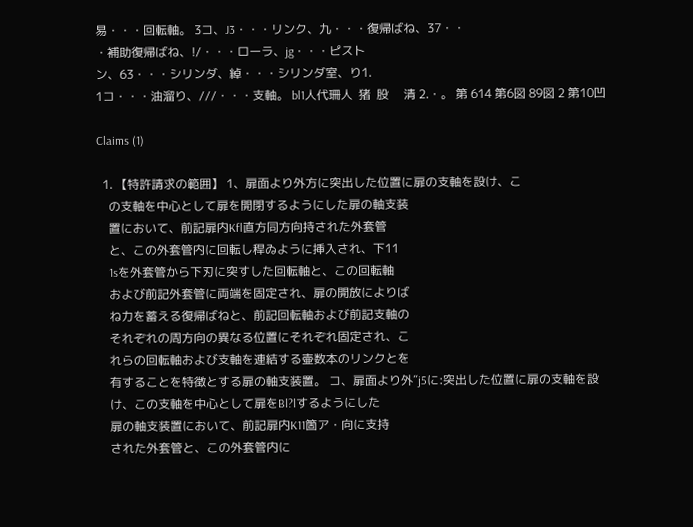易・・・回転軸。 3コ、J3・・・リンク、九・・・復帰ばね、37・・
・補助復帰ばね、!/・・・ローラ、jg・・・ピスト
ン、63・・・シリンダ、綽・・・シリンダ室、り1.
1コ・・・油溜り、///・・・支軸。 bl1人代珊人  猪  股     清 2.・。 第 614 第6図 89図 2 第10凹

Claims (1)

  1. 【特許請求の範囲】 1、扉面より外方に突出した位置に扉の支軸を設け、こ
    の支軸を中心として扉を開閉するようにした扉の軸支装
    置において、前記扉内Kfl直方同方向持された外套管
    と、この外套管内に回転し稈ゐように挿入され、下11
    1sを外套管から下刃に突すした回転軸と、この回転軸
    および前記外套管に両端を固定され、扉の開放によりば
    ね力を蓄える復帰ばねと、前記回転軸および前記支軸の
    それぞれの周方向の異なる位置にそれぞれ固定され、こ
    れらの回転軸および支軸を連結する壷数本のリンクとを
    有することを特徴とする扉の軸支装置。 コ、扉面より外″j5に:突出した位置に扉の支軸を設
    け、この支軸を中心として扉をBl?lするようにした
    扉の軸支装置において、前記扉内K11箇ア・向に支持
    された外套管と、この外套管内に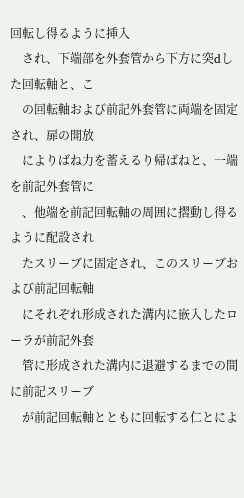回転し得るように挿入
    され、下端部を外套管から下方に突dした回転軸と、こ
    の回転軸および前記外套管に両端を固定され、扉の開放
    によりばね力を蓄えるり帰ばねと、一端を前記外套管に
    、他端を前記回転軸の周囲に摺動し得るように配設され
    たスリーブに固定され、このスリーブおよび前記回転軸
    にそれぞれ形成された溝内に嵌入したローラが前記外套
    管に形成された溝内に退避するまでの間に前記スリーブ
    が前記回転軸とともに回転する仁とによ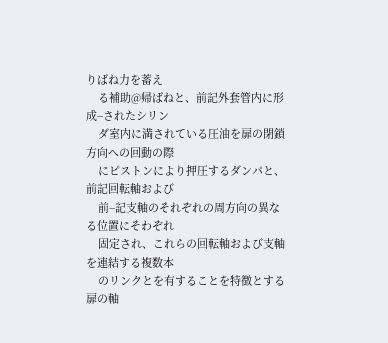りばね力を蓄え
    る補助@帰ばねと、前記外套管内に形成−されたシリン
    ダ室内に満されている圧油を扉の閉鎖方向への回動の際
    にピストンにより押圧するダンパと、前記回転軸および
    前−記支軸のそれぞれの周方向の異なる位置にそわぞれ
    固定され、これらの回転軸および支軸を連結する複数本
    のリンクとを有することを特徴とする扉の軸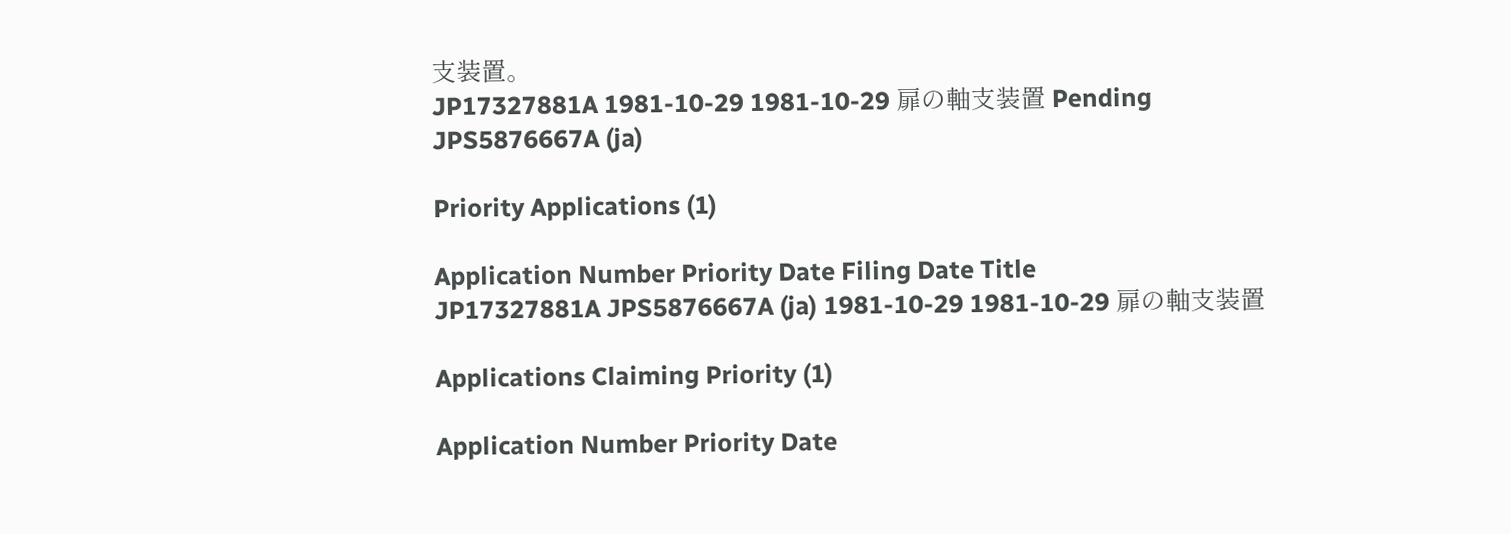支装置。
JP17327881A 1981-10-29 1981-10-29 扉の軸支装置 Pending JPS5876667A (ja)

Priority Applications (1)

Application Number Priority Date Filing Date Title
JP17327881A JPS5876667A (ja) 1981-10-29 1981-10-29 扉の軸支装置

Applications Claiming Priority (1)

Application Number Priority Date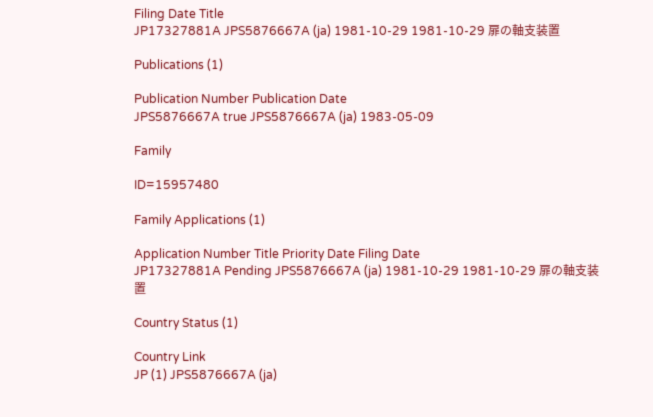Filing Date Title
JP17327881A JPS5876667A (ja) 1981-10-29 1981-10-29 扉の軸支装置

Publications (1)

Publication Number Publication Date
JPS5876667A true JPS5876667A (ja) 1983-05-09

Family

ID=15957480

Family Applications (1)

Application Number Title Priority Date Filing Date
JP17327881A Pending JPS5876667A (ja) 1981-10-29 1981-10-29 扉の軸支装置

Country Status (1)

Country Link
JP (1) JPS5876667A (ja)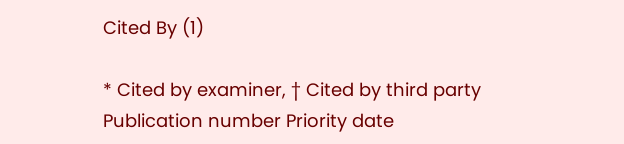Cited By (1)

* Cited by examiner, † Cited by third party
Publication number Priority date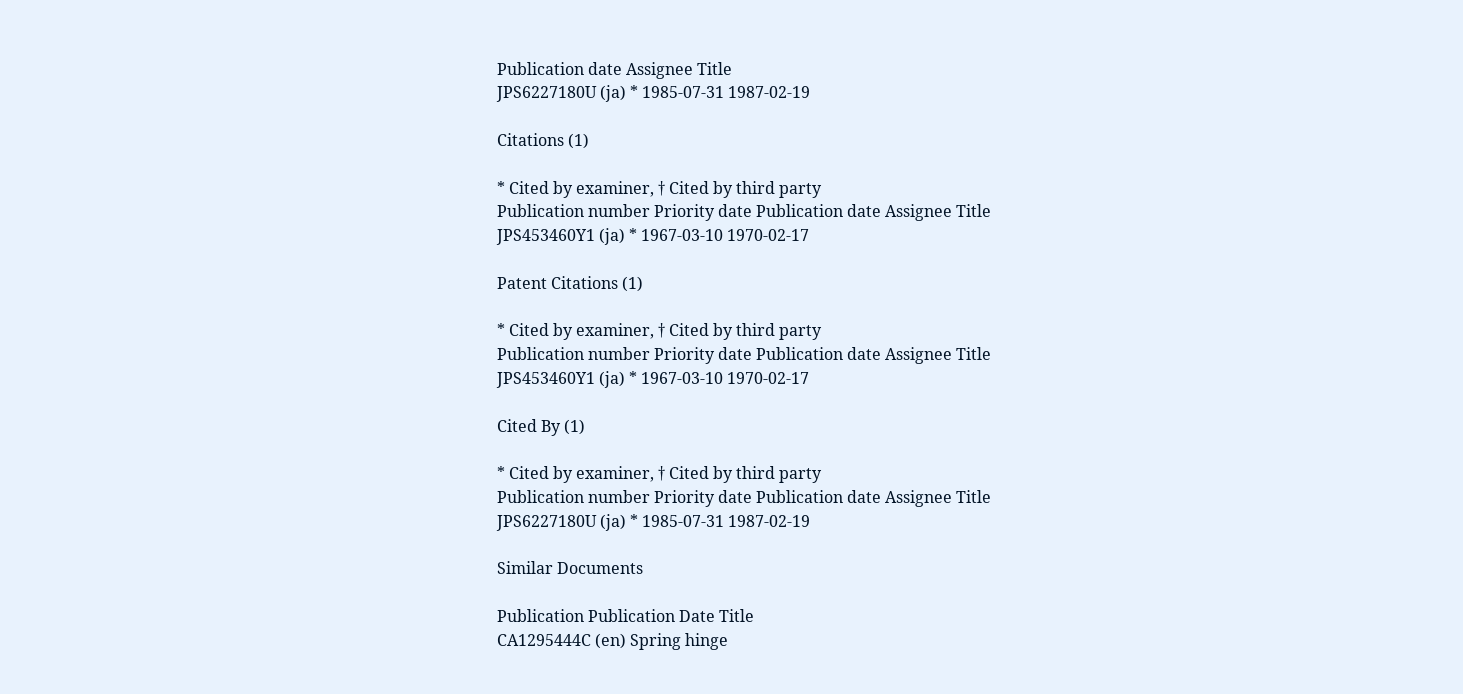Publication date Assignee Title
JPS6227180U (ja) * 1985-07-31 1987-02-19

Citations (1)

* Cited by examiner, † Cited by third party
Publication number Priority date Publication date Assignee Title
JPS453460Y1 (ja) * 1967-03-10 1970-02-17

Patent Citations (1)

* Cited by examiner, † Cited by third party
Publication number Priority date Publication date Assignee Title
JPS453460Y1 (ja) * 1967-03-10 1970-02-17

Cited By (1)

* Cited by examiner, † Cited by third party
Publication number Priority date Publication date Assignee Title
JPS6227180U (ja) * 1985-07-31 1987-02-19

Similar Documents

Publication Publication Date Title
CA1295444C (en) Spring hinge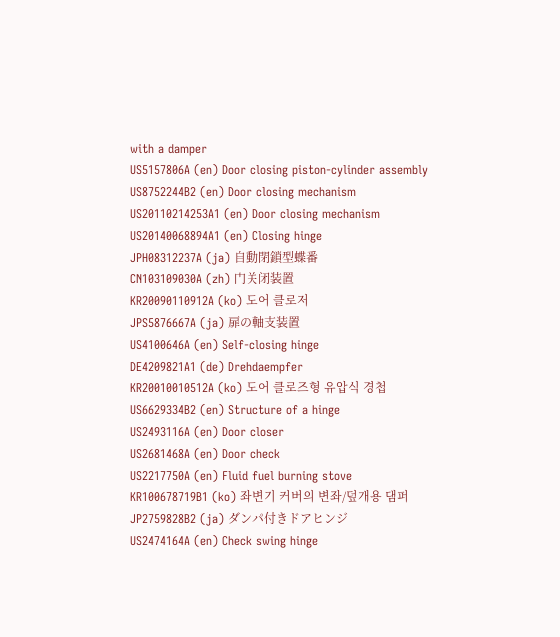with a damper
US5157806A (en) Door closing piston-cylinder assembly
US8752244B2 (en) Door closing mechanism
US20110214253A1 (en) Door closing mechanism
US20140068894A1 (en) Closing hinge
JPH08312237A (ja) 自動閉鎖型蝶番
CN103109030A (zh) 门关闭装置
KR20090110912A (ko) 도어 클로저
JPS5876667A (ja) 扉の軸支装置
US4100646A (en) Self-closing hinge
DE4209821A1 (de) Drehdaempfer
KR20010010512A (ko) 도어 클로즈형 유압식 경첩
US6629334B2 (en) Structure of a hinge
US2493116A (en) Door closer
US2681468A (en) Door check
US2217750A (en) Fluid fuel burning stove
KR100678719B1 (ko) 좌변기 커버의 변좌/덮개용 댐퍼
JP2759828B2 (ja) ダンパ付きドアヒンジ
US2474164A (en) Check swing hinge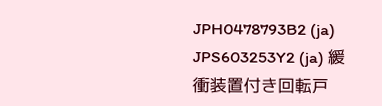JPH0478793B2 (ja)
JPS603253Y2 (ja) 緩衝装置付き回転戸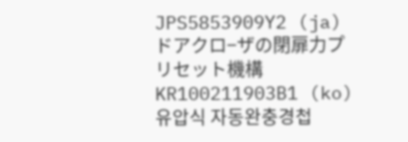JPS5853909Y2 (ja) ドアクロ−ザの閉扉力プリセット機構
KR100211903B1 (ko) 유압식 자동완충경첩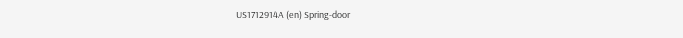US1712914A (en) Spring-door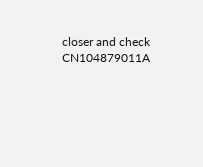closer and check
CN104879011A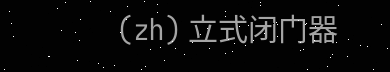(zh) 立式闭门器